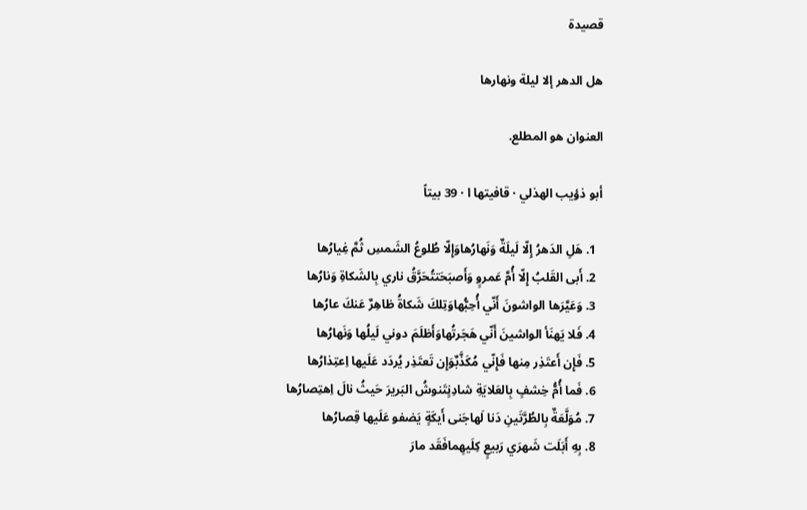قصيدة

هل الدهر إلا ليلة ونهارها

العنوان هو المطلع.

أبو ذؤيب الهذلي · قافيتها ا · 39 بيتاً

  1. هَلِ الدَهرُ إِلّا لَيلَةٌ وَنَهارُهاوَإِلّا طُلوعُ الشَمسِ ثُمَّ غِيارُها
  2. أَبى القَلبُ إِلّا أُمَّ عَمروٍ وَأَصبَحَتتُحَرَّقُ ناري بِالشَكاةِ وَنارُها
  3. وَعَيَّرَها الواشونَ أَنّي أُحِبُّهاوَتِلكَ شَكاةُ ظاهِرٌ عَنكَ عارُها
  4. فَلا يَهنَأ الواشينَ أَنّي هَجَرتُهاوَأَظلَمَ دوني لَيلُها وَنَهارُها
  5. فَإِن أَعتَذِر مِنها فَإِنّي مُكَذَّبٌوَإِن تَعتَذِر يُردَد عَلَيها اِعتِذارُها
  6. فَما أُمُّ خِشفٍ بِالعَلايَةِ شادِنٍتَنوشُ البَريرَ حَيثُ نالَ اِهتِصارُها
  7. مُوَلَّعَةٌ بِالطُرَّتَينِ دَنا لَهاجَنى أَيكَةٍ يَضفو عَلَيها قِصارُها
  8. بِهِ أَبَلَت شَهرَي رَبيعٍ كِلَيهِمافَقَد مارَ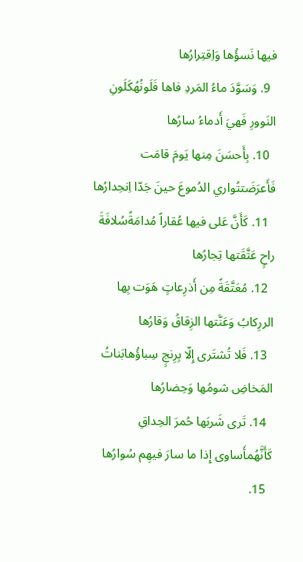فيها نَسؤُها وَاِقتِرارُها
  9. وَسَوَّدَ ماءُ المَردِ فاها فَلَونُهُكَلَونِ النَوورِ فَهيَ أَدماءُ سارُها
  10. بِأَحسَنَ مِنها يَومَ قامَت فَأَعرَضَتتُواري الدُموعَ حينَ جَدّا اِنحِدارُها
  11. كَأَنَّ عَلى فيها عُقاراً مُدامَةًسُلافَةَ راحٍ عَتَّقَتها تِجارُها
  12. مُعَتَّقَةً مِن أَذرِعاتٍ هَوَت بِها الررِكابُ وَعَنَّتها الزِقاقُ وَقارُها
  13. فَلا تُشتَرى إِلّا بِرِنجٍ سِباؤُهابَناتُ المَخاضِ شومُها وَحِضارُها
  14. تَرى شَربَها حُمرَ الحِداقِ كَأَنَّهُمأَساوى إِذا ما سارَ فيهِم سُوارُها
  15.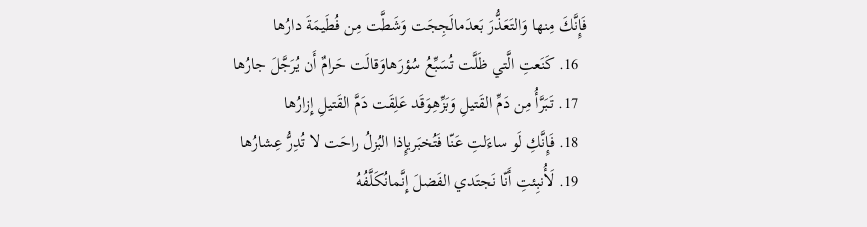فَإِنَّكَ مِنها وَالتَعَذُّرَ بَعدَمالَجِجَت وَشَطَّت مِن فُطَيمَةَ دارُها
  16. كَنَعتِ الَّتي ظَلَّت تُسَبِّعُ سُؤرَهاوَقالَت حَرامٌ أَن يُرَجَّلَ جارُها
  17. تَبَرَّأُ مِن دَمِّ القَتيلِ وَبَزِّهِوَقَد عَلِقَت دَمَّ القَتيلِ إِزارُها
  18. فَإِنَّكِ لَو ساءَلتِ عَنّا فَتُخبَريإِذا البُزلُ راحَت لا تُدِرُّ عِشارُها
  19. لَأُنبِئتِ أَنّا نَجتَدي الفَضلَ إِنَّمانُكَلَّفُهُ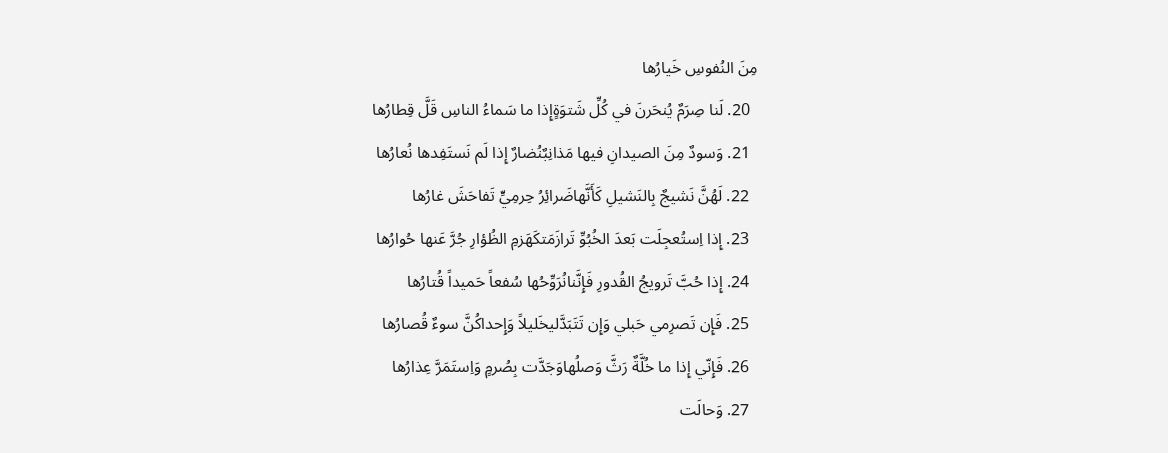مِنَ النُفوسِ خَيارُها
  20. لَنا صِرَمٌ يُنحَرنَ في كُلِّ شَتوَةٍإِذا ما سَماءُ الناسِ قَلَّ قِطارُها
  21. وَسودٌ مِنَ الصيدانِ فيها مَذانِبٌنُضارٌ إِذا لَم نَستَفِدها نُعارُها
  22. لَهُنَّ نَشيجٌ بِالنَشيلِ كَأَنَّهاضَرائِرُ حِرمِيٍّ تَفاحَشَ غارُها
  23. إِذا اِستُعجِلَت بَعدَ الخُبُوِّ تَرازَمَتكَهَزمِ الظُؤارِ جُرَّ عَنها حُوارُها
  24. إِذا حُبَّ تَرويجُ القُدورِ فَإِنَّنانُرَوِّحُها سُفعاً حَميداً قُتارُها
  25. فَإِن تَصرِمي حَبلي وَإِن تَتَبَدَّليخَليلاً وَإِحداكُنَّ سوءٌ قُصارُها
  26. فَإِنّي إِذا ما خُلَّةٌ رَثَّ وَصلُهاوَجَدَّت بِصُرمٍ وَاِستَمَرَّ عِذارُها
  27. وَحالَت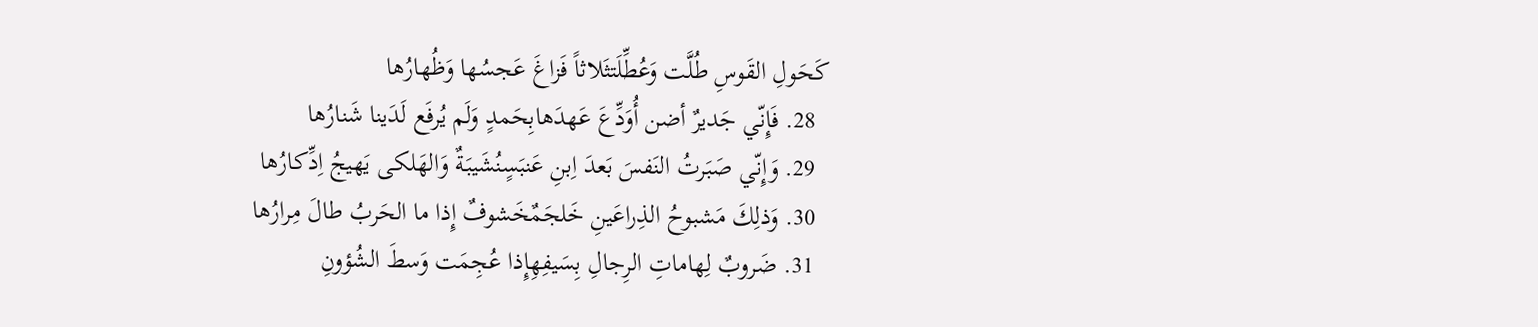كَحَولِ القَوسِ طُلَّت وَعُطِّلَتثَلاثاً فَزاغَ عَجسُها وَظُهارُها
  28. فَإِنّي جَديرٌ أضن أُوَدِّعَ عَهدَهابِحَمدٍ وَلَم يُرفَع لَدَينا شَنارُها
  29. وَإِنّي صَبَرتُ النَفسَ بَعدَ اِبنِ عَنبَسٍنُشَيبَةٌ وَالهَلكى يَهيجُ اِدِّكارُها
  30. وَذلِكَ مَشبوحُ الذِراعَينِ خَلجَمٌخَشوفٌ إِذا ما الحَربُ طالَ مِرارُها
  31. ضَروبٌ لِهاماتِ الرِجالِ بِسَيفِهِإِذا عُجِمَت وَسطَ الشُؤونِ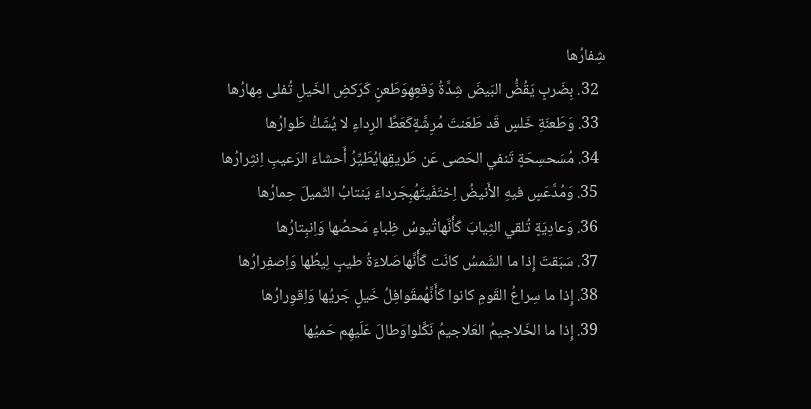شِفارُها
  32. بِضَربٍ يَقُضُّ البَيضَ شِدَّةُ وَقعِهِوَطَعنٍ كَرَكضِ الخَيلِ تُفلى مِهارُها
  33. وَطَعنَةِ خَلسٍ قَد طَعَنتَ مُرِشَّةٍكَعَطِّ الرِداءِ لا يُشَكُّ طَوارُها
  34. مُسَحسِحَةٍ تَنفي الحَصى عَن طَريقِهايُطَيِّرُ أَحشاءَ الرَعيبِ اِنثِرارُها
  35. وَمُدَّعَسٍ فيهِ الأَنيضُ اِختَفَيتَهُبِجَرداءَ يَنتابُ الثَميلَ حِمارُها
  36. وَعادِيَةٍ تُلقي الثِيابَ كَأَنَّهاتُيوسُ ظِباءٍ مَحصُها وَاِنبِتارُها
  37. سَبَقتَ إِذا ما الشَمسُ كانَت كَأَنَّهاصَلاءَةُ طيبٍ لِيطُها وَاِصفِرارُها
  38. إِذا ما سِراعُ القَومِ كانوا كَأَنَّهُمقَوافِلُ خَيلٍ جَريُها وَاِقوِرارُها
  39. إِذا ما الخَلاجيمُ العَلاجيمُ نَكَّلواوَطالَ عَلَيهِم حَميُها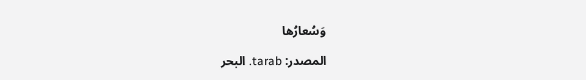وَسُعارُها

المصدر: tarab. البحر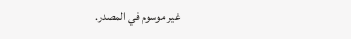غير موسوم في المصدر.